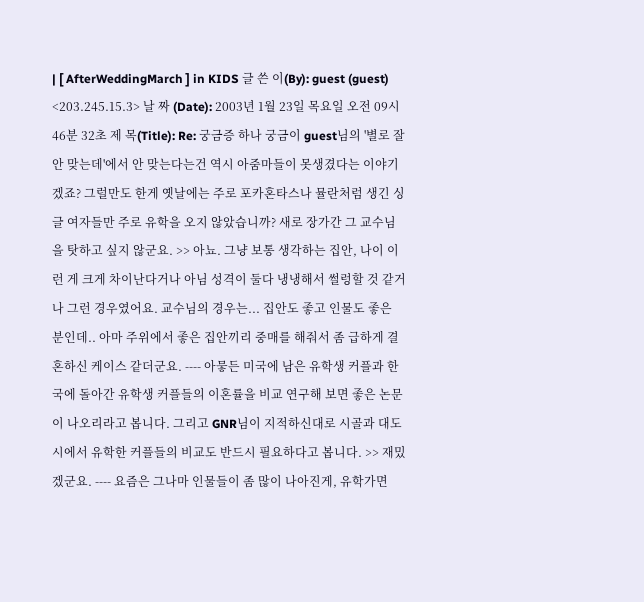| [ AfterWeddingMarch ] in KIDS 글 쓴 이(By): guest (guest) <203.245.15.3> 날 짜 (Date): 2003년 1월 23일 목요일 오전 09시 46분 32초 제 목(Title): Re: 궁금증 하나 궁금이 guest님의 '별로 잘 안 맞는데'에서 안 맞는다는건 역시 아줌마들이 못생겼다는 이야기겠죠? 그럴만도 한게 옛날에는 주로 포카혼타스나 뮬란처럼 생긴 싱글 여자들만 주로 유학을 오지 않았습니까? 새로 장가간 그 교수님을 탓하고 싶지 않군요. >> 아뇨. 그냥 보통 생각하는 집안, 나이 이런 게 크게 차이난다거나 아님 성격이 둘다 냉냉해서 썰렁할 것 같거나 그런 경우였어요. 교수님의 경우는... 집안도 좋고 인물도 좋은 분인데.. 아마 주위에서 좋은 집안끼리 중매를 해줘서 좀 급하게 결혼하신 케이스 같더군요. ---- 아뭏든 미국에 남은 유학생 커플과 한국에 돌아간 유학생 커플들의 이혼률을 비교 연구해 보면 좋은 논문이 나오리라고 봅니다. 그리고 GNR님이 지적하신대로 시골과 대도시에서 유학한 커플들의 비교도 반드시 필요하다고 봅니다. >> 재밌겠군요. ---- 요즘은 그나마 인물들이 좀 많이 나아진게, 유학가면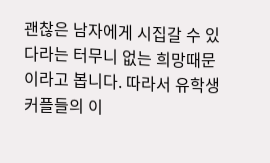괜찮은 남자에게 시집갈 수 있다라는 터무니 없는 희망때문이라고 봅니다. 따라서 유학생 커플들의 이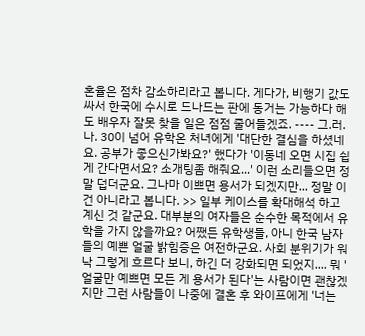혼율은 점차 감소하리라고 봅니다. 게다가, 비행기 값도 싸서 한국에 수시로 드나드는 판에 동거는 가능하다 해도 배우자 잘못 찾을 일은 점점 줄어들겠죠. ---- 그.러.나. 30이 넘어 유학온 처녀에게 '대단한 결심을 하셨네요. 공부가 좋으신가봐요?' 했다가 '이동네 오면 시집 쉽게 간다면서요? 소개팅좀 해줘요...' 이런 소리들으면 정말 덥더군요. 그나마 이쁘면 용서가 되겠지만... 정말 이건 아니라고 봅니다. >> 일부 케이스를 확대해석 하고 계신 것 같군요. 대부분의 여자들은 순수한 목적에서 유학을 가지 않을까요? 어쨌든 유학생들, 아니 한국 남자들의 예쁜 얼굴 밝힘증은 여전하군요. 사회 분위기가 워낙 그렇게 흐르다 보니, 하긴 더 강화되면 되었지.... 뭐 '얼굴만 예쁘면 모든 게 용서가 된다'는 사람이면 괜찮겠지만 그런 사람들이 나중에 결혼 후 와이프에게 '너는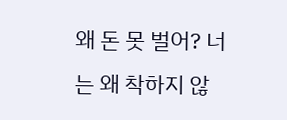왜 돈 못 벌어? 너는 왜 착하지 않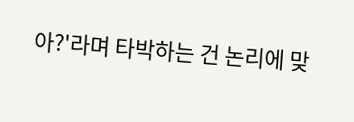아?'라며 타박하는 건 논리에 맞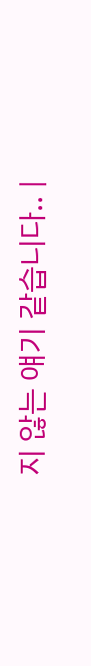지 않는 얘기 같습니다.. |